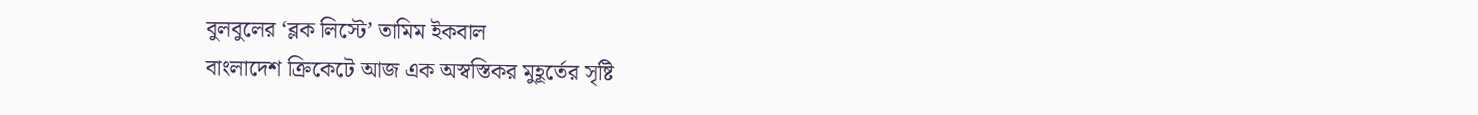বুলবুলের ‘ব্লক লিস্টে’ তামিম ইকবাল
বাংলাদেশ ক্রিকেটে আজ এক অস্বস্তিকর মুহূর্তের সৃষ্টি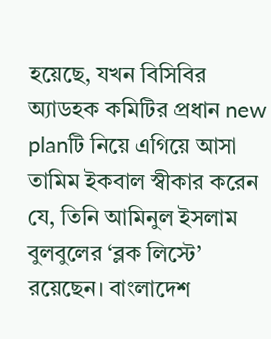হয়েছে, যখন বিসিবির অ্যাডহক কমিটির প্রধান new planটি নিয়ে এগিয়ে আসা তামিম ইকবাল স্বীকার করেন যে, তিনি আমিনুল ইসলাম বুলবুলের ‘ব্লক লিস্টে’ রয়েছেন। বাংলাদেশ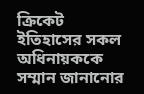ক্রিকেট ইতিহাসের সকল অধিনায়ককে সম্মান জানানোর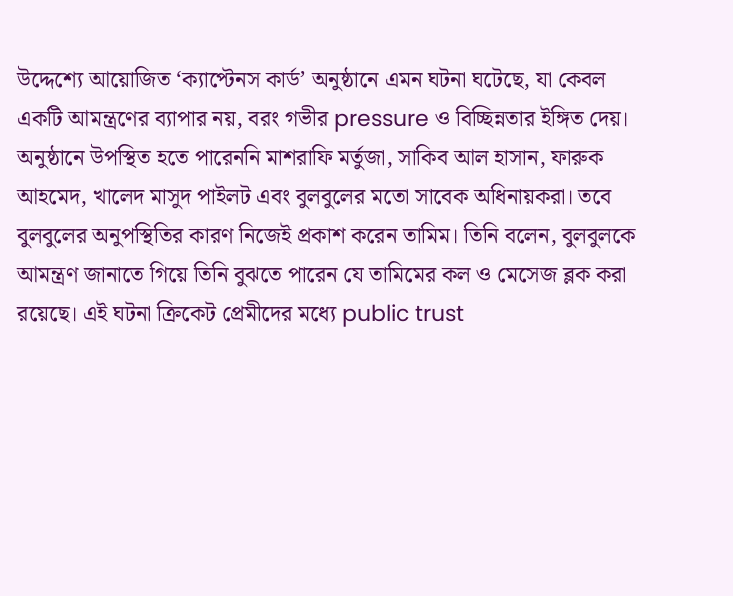উদ্দেশ্যে আয়োজিত ‘ক্যাপ্টেনস কার্ড’ অনুষ্ঠানে এমন ঘটনা ঘটেছে, যা কেবল একটি আমন্ত্রণের ব্যাপার নয়, বরং গভীর pressure ও বিচ্ছিন্নতার ইঙ্গিত দেয়।
অনুষ্ঠানে উপস্থিত হতে পারেননি মাশরাফি মর্তুজা, সাকিব আল হাসান, ফারুক আহমেদ, খালেদ মাসুদ পাইলট এবং বুলবুলের মতো সাবেক অধিনায়করা। তবে বুলবুলের অনুপস্থিতির কারণ নিজেই প্রকাশ করেন তামিম। তিনি বলেন, বুলবুলকে আমন্ত্রণ জানাতে গিয়ে তিনি বুঝতে পারেন যে তামিমের কল ও মেসেজ ব্লক করা রয়েছে। এই ঘটনা ক্রিকেট প্রেমীদের মধ্যে public trust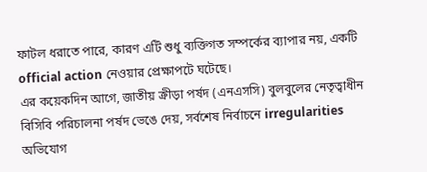ফাটল ধরাতে পারে, কারণ এটি শুধু ব্যক্তিগত সম্পর্কের ব্যাপার নয়, একটি official action নেওয়ার প্রেক্ষাপটে ঘটেছে।
এর কয়েকদিন আগে, জাতীয় ক্রীড়া পর্ষদ (এনএসসি) বুলবুলের নেতৃত্বাধীন বিসিবি পরিচালনা পর্ষদ ভেঙে দেয়, সর্বশেষ নির্বাচনে irregularities অভিযোগ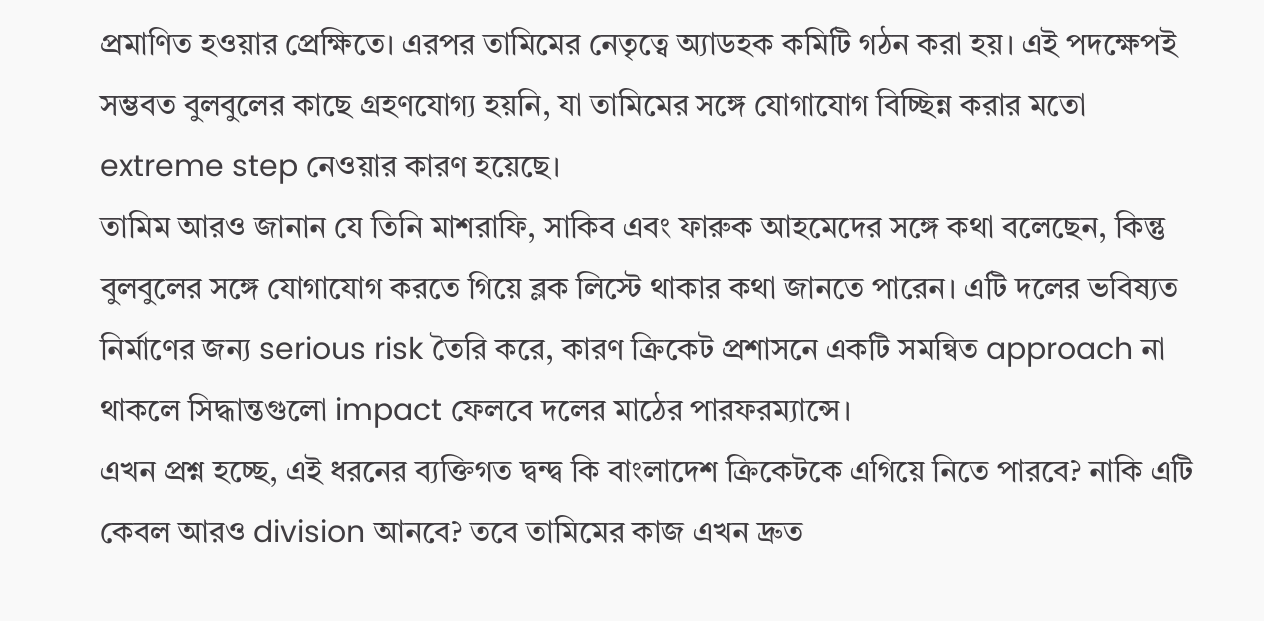প্রমাণিত হওয়ার প্রেক্ষিতে। এরপর তামিমের নেতৃত্বে অ্যাডহক কমিটি গঠন করা হয়। এই পদক্ষেপই সম্ভবত বুলবুলের কাছে গ্রহণযোগ্য হয়নি, যা তামিমের সঙ্গে যোগাযোগ বিচ্ছিন্ন করার মতো extreme step নেওয়ার কারণ হয়েছে।
তামিম আরও জানান যে তিনি মাশরাফি, সাকিব এবং ফারুক আহমেদের সঙ্গে কথা বলেছেন, কিন্তু বুলবুলের সঙ্গে যোগাযোগ করতে গিয়ে ব্লক লিস্টে থাকার কথা জানতে পারেন। এটি দলের ভবিষ্যত নির্মাণের জন্য serious risk তৈরি করে, কারণ ক্রিকেট প্রশাসনে একটি সমন্বিত approach না থাকলে সিদ্ধান্তগুলো impact ফেলবে দলের মাঠের পারফরম্যান্সে।
এখন প্রশ্ন হচ্ছে, এই ধরনের ব্যক্তিগত দ্বন্দ্ব কি বাংলাদেশ ক্রিকেটকে এগিয়ে নিতে পারবে? নাকি এটি কেবল আরও division আনবে? তবে তামিমের কাজ এখন দ্রুত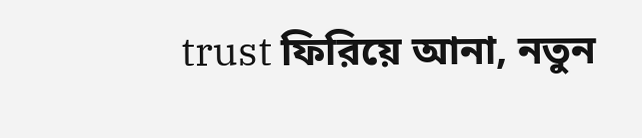trust ফিরিয়ে আনা, নতুন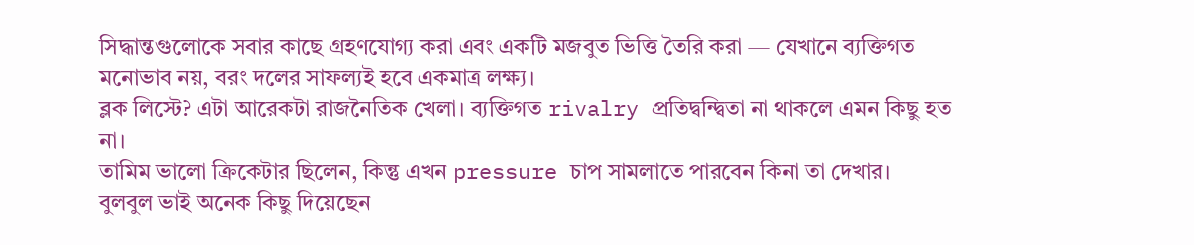সিদ্ধান্তগুলোকে সবার কাছে গ্রহণযোগ্য করা এবং একটি মজবুত ভিত্তি তৈরি করা — যেখানে ব্যক্তিগত মনোভাব নয়, বরং দলের সাফল্যই হবে একমাত্র লক্ষ্য।
ব্লক লিস্টে? এটা আরেকটা রাজনৈতিক খেলা। ব্যক্তিগত rivalry প্রতিদ্বন্দ্বিতা না থাকলে এমন কিছু হত না।
তামিম ভালো ক্রিকেটার ছিলেন, কিন্তু এখন pressure চাপ সামলাতে পারবেন কিনা তা দেখার।
বুলবুল ভাই অনেক কিছু দিয়েছেন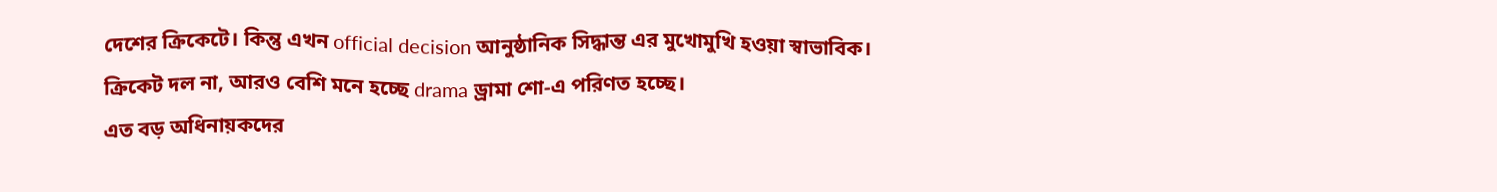দেশের ক্রিকেটে। কিন্তু এখন official decision আনুষ্ঠানিক সিদ্ধান্ত এর মুখোমুখি হওয়া স্বাভাবিক।
ক্রিকেট দল না, আরও বেশি মনে হচ্ছে drama ড্রামা শো-এ পরিণত হচ্ছে।
এত বড় অধিনায়কদের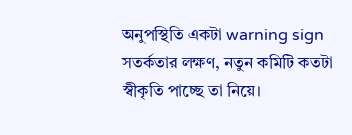অনুপস্থিতি একটা warning sign সতর্কতার লক্ষণ, নতুন কমিটি কতটা স্বীকৃতি পাচ্ছে তা নিয়ে।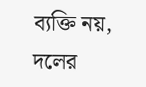ব্যক্তি নয়, দলের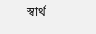স্বার্থ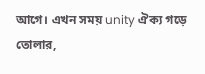আগে। এখন সময় unity ঐক্য গড়ে তোলার,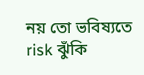নয় তো ভবিষ্যতে risk ঝুঁকি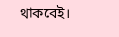থাকবেই।